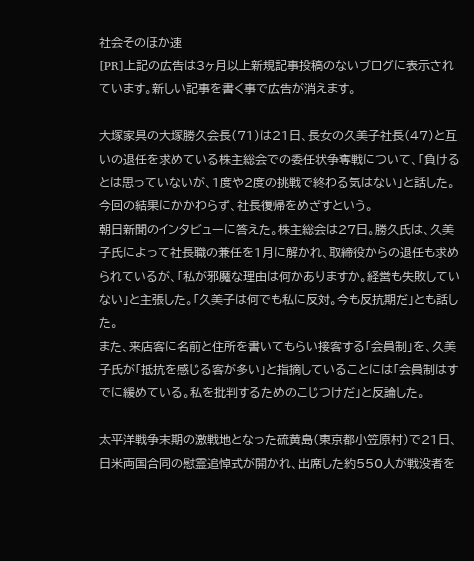社会そのほか速
[PR]上記の広告は3ヶ月以上新規記事投稿のないブログに表示されています。新しい記事を書く事で広告が消えます。

大塚家具の大塚勝久会長(71)は21日、長女の久美子社長(47)と互いの退任を求めている株主総会での委任状争奪戦について、「負けるとは思っていないが、1度や2度の挑戦で終わる気はない」と話した。今回の結果にかかわらず、社長復帰をめざすという。
朝日新聞のインタビューに答えた。株主総会は27日。勝久氏は、久美子氏によって社長職の兼任を1月に解かれ、取締役からの退任も求められているが、「私が邪魔な理由は何かありますか。経営も失敗していない」と主張した。「久美子は何でも私に反対。今も反抗期だ」とも話した。
また、来店客に名前と住所を書いてもらい接客する「会員制」を、久美子氏が「抵抗を感じる客が多い」と指摘していることには「会員制はすでに緩めている。私を批判するためのこじつけだ」と反論した。

太平洋戦争末期の激戦地となった硫黄島(東京都小笠原村)で21日、日米両国合同の慰霊追悼式が開かれ、出席した約550人が戦没者を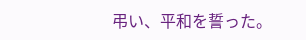弔い、平和を誓った。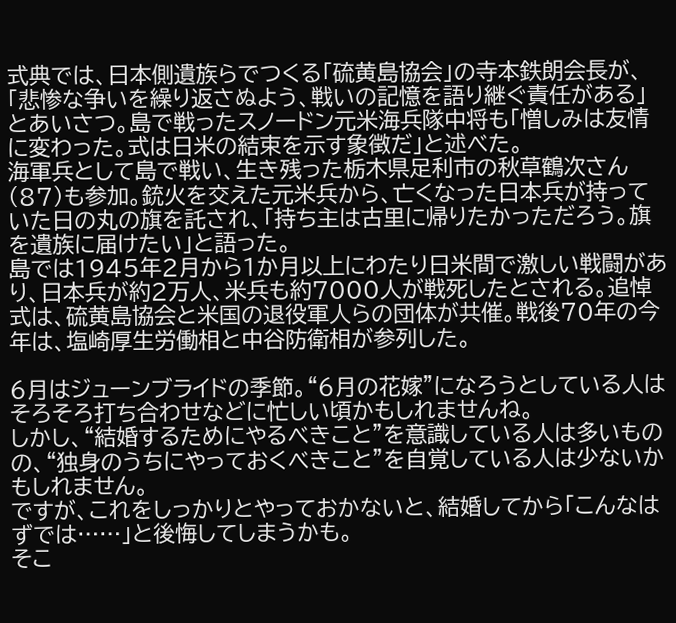式典では、日本側遺族らでつくる「硫黄島協会」の寺本鉄朗会長が、「悲惨な争いを繰り返さぬよう、戦いの記憶を語り継ぐ責任がある」とあいさつ。島で戦ったスノードン元米海兵隊中将も「憎しみは友情に変わった。式は日米の結束を示す象徴だ」と述べた。
海軍兵として島で戦い、生き残った栃木県足利市の秋草鶴次さん(87)も参加。銃火を交えた元米兵から、亡くなった日本兵が持っていた日の丸の旗を託され、「持ち主は古里に帰りたかっただろう。旗を遺族に届けたい」と語った。
島では1945年2月から1か月以上にわたり日米間で激しい戦闘があり、日本兵が約2万人、米兵も約7000人が戦死したとされる。追悼式は、硫黄島協会と米国の退役軍人らの団体が共催。戦後70年の今年は、塩崎厚生労働相と中谷防衛相が参列した。

6月はジューンブライドの季節。“6月の花嫁”になろうとしている人はそろそろ打ち合わせなどに忙しい頃かもしれませんね。
しかし、“結婚するためにやるべきこと”を意識している人は多いものの、“独身のうちにやっておくべきこと”を自覚している人は少ないかもしれません。
ですが、これをしっかりとやっておかないと、結婚してから「こんなはずでは……」と後悔してしまうかも。
そこ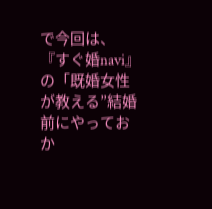で今回は、『すぐ婚navi』の「既婚女性が教える”結婚前にやっておか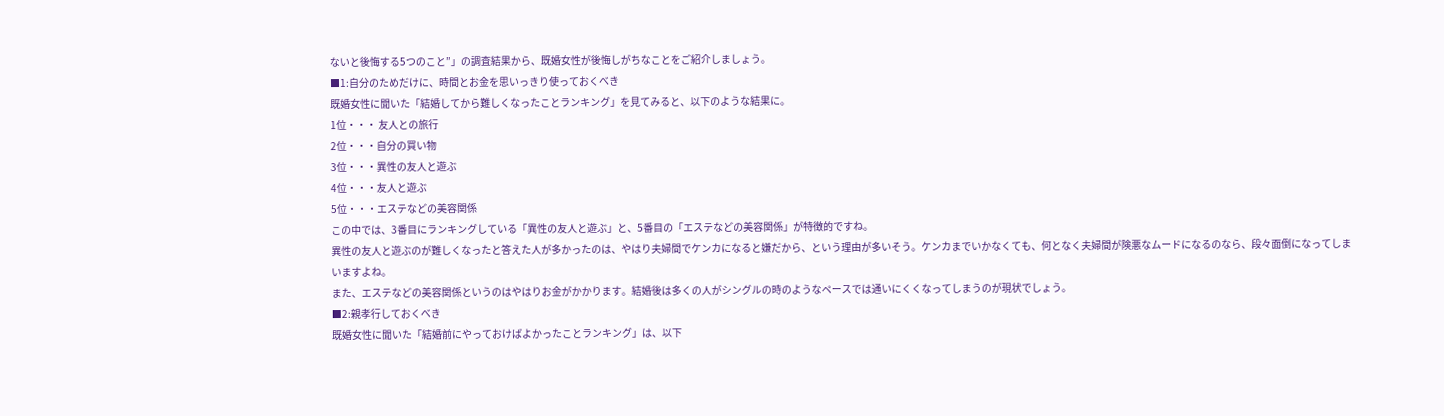ないと後悔する5つのこと”」の調査結果から、既婚女性が後悔しがちなことをご紹介しましょう。
■1:自分のためだけに、時間とお金を思いっきり使っておくべき
既婚女性に聞いた「結婚してから難しくなったことランキング」を見てみると、以下のような結果に。
1位・・・ 友人との旅行
2位・・・自分の買い物
3位・・・異性の友人と遊ぶ
4位・・・友人と遊ぶ
5位・・・エステなどの美容関係
この中では、3番目にランキングしている「異性の友人と遊ぶ」と、5番目の「エステなどの美容関係」が特徴的ですね。
異性の友人と遊ぶのが難しくなったと答えた人が多かったのは、やはり夫婦間でケンカになると嫌だから、という理由が多いそう。ケンカまでいかなくても、何となく夫婦間が険悪なムードになるのなら、段々面倒になってしまいますよね。
また、エステなどの美容関係というのはやはりお金がかかります。結婚後は多くの人がシングルの時のようなペースでは通いにくくなってしまうのが現状でしょう。
■2:親孝行しておくべき
既婚女性に聞いた「結婚前にやっておけばよかったことランキング」は、以下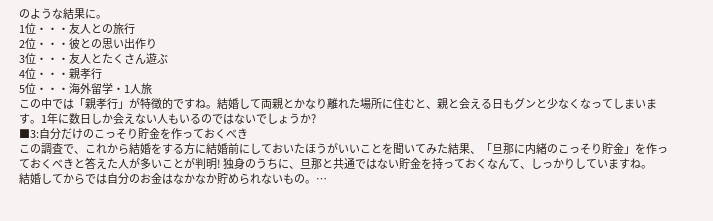のような結果に。
1位・・・友人との旅行
2位・・・彼との思い出作り
3位・・・友人とたくさん遊ぶ
4位・・・親孝行
5位・・・海外留学・1人旅
この中では「親孝行」が特徴的ですね。結婚して両親とかなり離れた場所に住むと、親と会える日もグンと少なくなってしまいます。1年に数日しか会えない人もいるのではないでしょうか?
■3:自分だけのこっそり貯金を作っておくべき
この調査で、これから結婚をする方に結婚前にしておいたほうがいいことを聞いてみた結果、「旦那に内緒のこっそり貯金」を作っておくべきと答えた人が多いことが判明! 独身のうちに、旦那と共通ではない貯金を持っておくなんて、しっかりしていますね。
結婚してからでは自分のお金はなかなか貯められないもの。…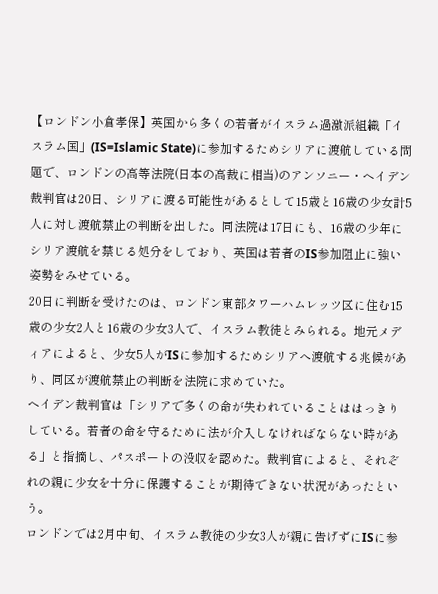【ロンドン小倉孝保】英国から多くの若者がイスラム過激派組織「イスラム国」(IS=Islamic State)に参加するためシリアに渡航している問題で、ロンドンの高等法院(日本の高裁に相当)のアンソニー・ヘイデン裁判官は20日、シリアに渡る可能性があるとして15歳と16歳の少女計5人に対し渡航禁止の判断を出した。同法院は17日にも、16歳の少年にシリア渡航を禁じる処分をしており、英国は若者のIS参加阻止に強い姿勢をみせている。
20日に判断を受けたのは、ロンドン東部タワーハムレッツ区に住む15歳の少女2人と16歳の少女3人で、イスラム教徒とみられる。地元メディアによると、少女5人がISに参加するためシリアへ渡航する兆候があり、同区が渡航禁止の判断を法院に求めていた。
ヘイデン裁判官は「シリアで多くの命が失われていることははっきりしている。若者の命を守るために法が介入しなければならない時がある」と指摘し、パスポートの没収を認めた。裁判官によると、それぞれの親に少女を十分に保護することが期待できない状況があったという。
ロンドンでは2月中旬、イスラム教徒の少女3人が親に告げずにISに参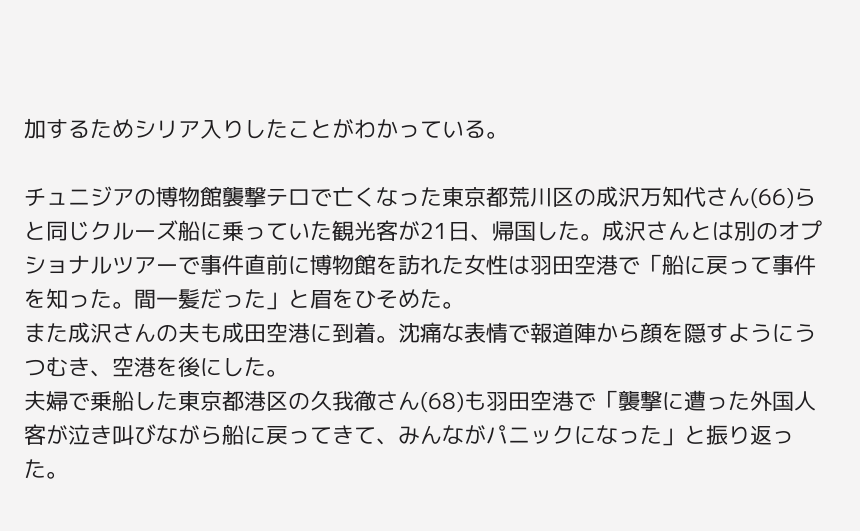加するためシリア入りしたことがわかっている。

チュニジアの博物館襲撃テロで亡くなった東京都荒川区の成沢万知代さん(66)らと同じクルーズ船に乗っていた観光客が21日、帰国した。成沢さんとは別のオプショナルツアーで事件直前に博物館を訪れた女性は羽田空港で「船に戻って事件を知った。間一髪だった」と眉をひそめた。
また成沢さんの夫も成田空港に到着。沈痛な表情で報道陣から顔を隠すようにうつむき、空港を後にした。
夫婦で乗船した東京都港区の久我徹さん(68)も羽田空港で「襲撃に遭った外国人客が泣き叫びながら船に戻ってきて、みんながパニックになった」と振り返った。